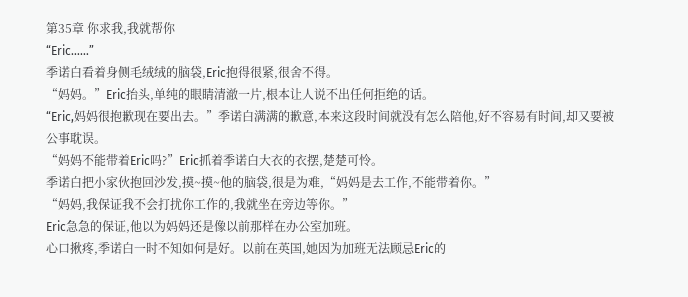第35章 你求我,我就帮你
“Eric……”
季诺白看着身侧毛绒绒的脑袋,Eric抱得很紧,很舍不得。
“妈妈。”Eric抬头,单纯的眼睛清澈一片,根本让人说不出任何拒绝的话。
“Eric,妈妈很抱歉现在要出去。”季诺白满满的歉意,本来这段时间就没有怎么陪他,好不容易有时间,却又要被公事耽误。
“妈妈不能带着Eric吗?”Eric抓着季诺白大衣的衣摆,楚楚可怜。
季诺白把小家伙抱回沙发,摸~摸~他的脑袋,很是为难,“妈妈是去工作,不能带着你。”
“妈妈,我保证我不会打扰你工作的,我就坐在旁边等你。”
Eric急急的保证,他以为妈妈还是像以前那样在办公室加班。
心口揪疼,季诺白一时不知如何是好。以前在英国,她因为加班无法顾忌Eric的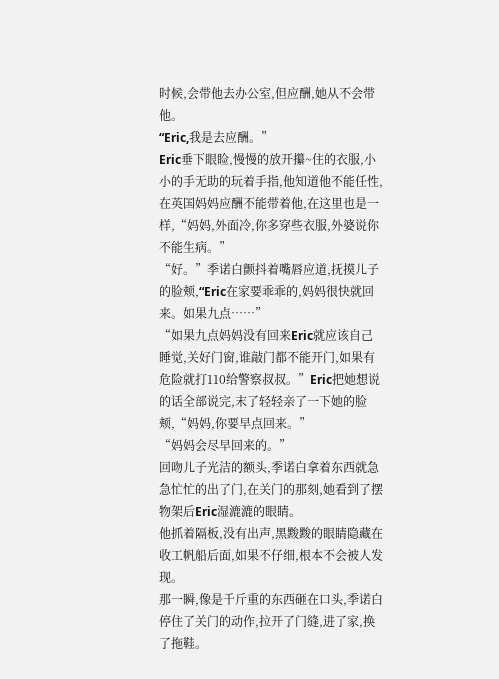时候,会带他去办公室,但应酬,她从不会带他。
“Eric,我是去应酬。”
Eric垂下眼睑,慢慢的放开攥~住的衣服,小小的手无助的玩着手指,他知道他不能任性,在英国妈妈应酬不能带着他,在这里也是一样,“妈妈,外面冷,你多穿些衣服,外婆说你不能生病。”
“好。”季诺白颤抖着嘴唇应道,抚摸儿子的脸颊,“Eric在家要乖乖的,妈妈很快就回来。如果九点……”
“如果九点妈妈没有回来Eric就应该自己睡觉,关好门窗,谁敲门都不能开门,如果有危险就打110给警察叔叔。”Eric把她想说的话全部说完,末了轻轻亲了一下她的脸颊,“妈妈,你要早点回来。”
“妈妈会尽早回来的。”
回吻儿子光洁的额头,季诺白拿着东西就急急忙忙的出了门,在关门的那刻,她看到了摆物架后Eric湿漉漉的眼睛。
他抓着隔板,没有出声,黑黢黢的眼睛隐藏在收工帆船后面,如果不仔细,根本不会被人发现。
那一瞬,像是千斤重的东西砸在口头,季诺白停住了关门的动作,拉开了门缝,进了家,换了拖鞋。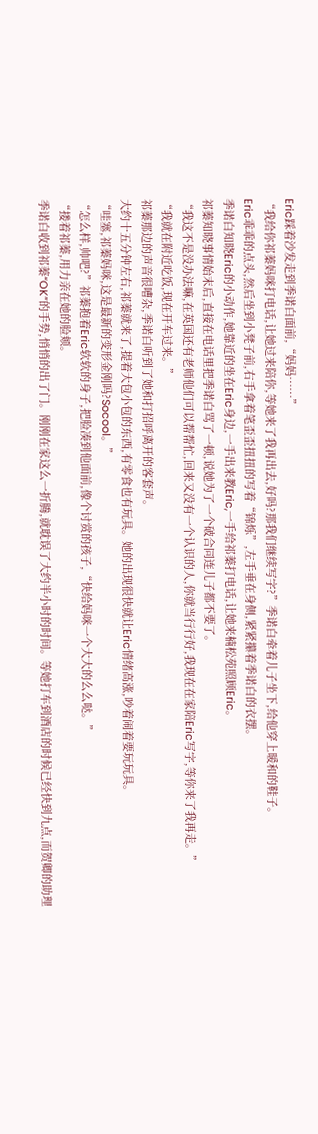Eric踩着沙发走到季诺白面前,“妈妈……”
“我给你祁蓁妈咪打电话,让她过来陪你,等她来了我再出去,好吗?那我们继续写字?”季诺白牵着儿子坐下,给他穿上暖和的鞋子。
Eric乖乖的点头,然后坐到小凳子前,右手拿着笔歪歪扭扭的写着“锦烁”,左手垂在身侧,紧紧攥着季诺白的衣摆。
季诺白知晓Eric的小动作,她靠近的坐在Eric身边,一手出来教Eric,一手给祁蓁打电话,让她来楠松苑照顾Eric。
祁蓁知晓事情始末后,直接在电话里把季诺白骂了一顿,说她为了一个破合同连儿子都不要了。
“我这不是没办法嘛,在英国还有老师他们可以帮帮忙,回来又没有一个认识的人,你就当行行好,我现在在家陪Eric写字,等你来了我再走。”
“我就在附近吃饭,现在开车过来。”
祁蓁那边的声音很嘈杂,季诺白听到了她和打招呼离开的客套声。
大约十五分钟左右,祁蓁就来了,提着大包小包的东西,有零食也有玩具。她的出现很快就让Eric情绪高涨,吵着闹着要玩玩具。
“哇塞,祁蓁妈咪,这是最新的变形金刚吗?Socool。”
“怎么样,帅吧?”祁蓁抱着Eric软软的身子,把脸凑到他面前,像个讨赏的孩子,“快给妈咪一个大大的么么哒。”
“搂着祁蓁,用力亲在她的脸颊。
季诺白收到祁蓁“OK”的手势,悄悄的出了门。刚刚在家这么一折腾,就耽误了大约半小时的时间。等她打车到酒店的时候已经快到九点,而贺卿的助理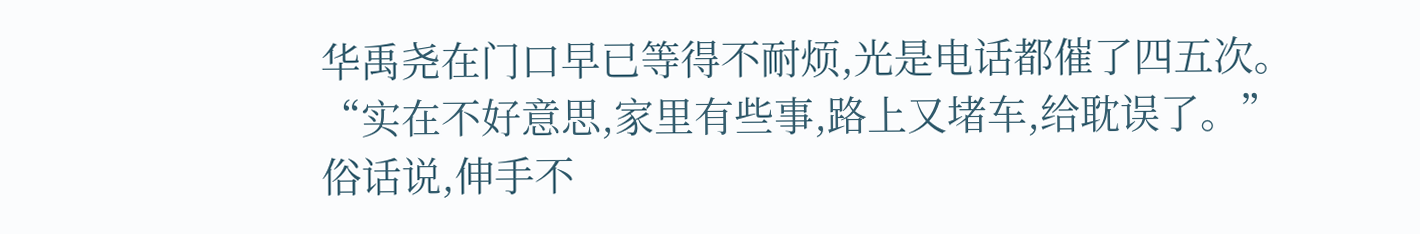华禹尧在门口早已等得不耐烦,光是电话都催了四五次。
“实在不好意思,家里有些事,路上又堵车,给耽误了。”
俗话说,伸手不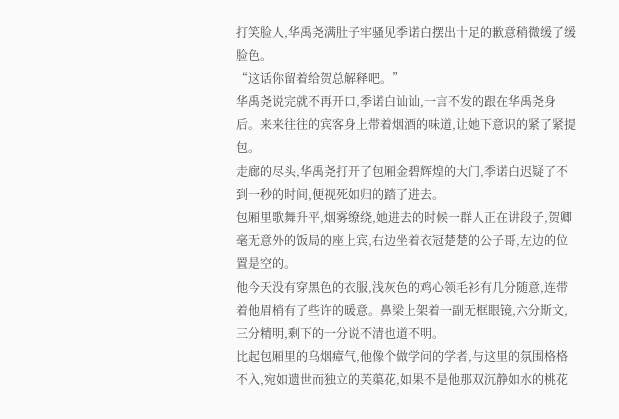打笑脸人,华禹尧满肚子牢骚见季诺白摆出十足的歉意稍微缓了缓脸色。
“这话你留着给贺总解释吧。”
华禹尧说完就不再开口,季诺白讪讪,一言不发的跟在华禹尧身后。来来往往的宾客身上带着烟酒的味道,让她下意识的紧了紧提包。
走廊的尽头,华禹尧打开了包厢金碧辉煌的大门,季诺白迟疑了不到一秒的时间,便视死如归的踏了进去。
包厢里歌舞升平,烟雾缭绕,她进去的时候一群人正在讲段子,贺卿毫无意外的饭局的座上宾,右边坐着衣冠楚楚的公子哥,左边的位置是空的。
他今天没有穿黑色的衣服,浅灰色的鸡心领毛衫有几分随意,连带着他眉梢有了些许的暖意。鼻梁上架着一副无框眼镜,六分斯文,三分精明,剩下的一分说不清也道不明。
比起包厢里的乌烟瘴气,他像个做学问的学者,与这里的氛围格格不入,宛如遗世而独立的芙蕖花,如果不是他那双沉静如水的桃花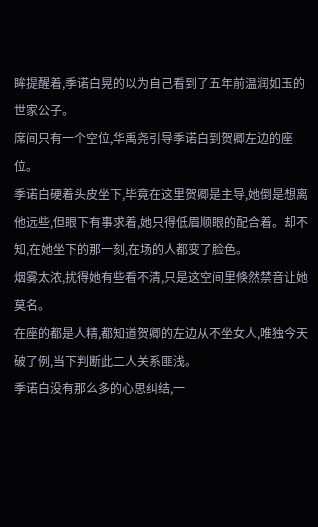眸提醒着,季诺白晃的以为自己看到了五年前温润如玉的世家公子。
席间只有一个空位,华禹尧引导季诺白到贺卿左边的座位。
季诺白硬着头皮坐下,毕竟在这里贺卿是主导,她倒是想离他远些,但眼下有事求着,她只得低眉顺眼的配合着。却不知,在她坐下的那一刻,在场的人都变了脸色。
烟雾太浓,扰得她有些看不清,只是这空间里倏然禁音让她莫名。
在座的都是人精,都知道贺卿的左边从不坐女人,唯独今天破了例,当下判断此二人关系匪浅。
季诺白没有那么多的心思纠结,一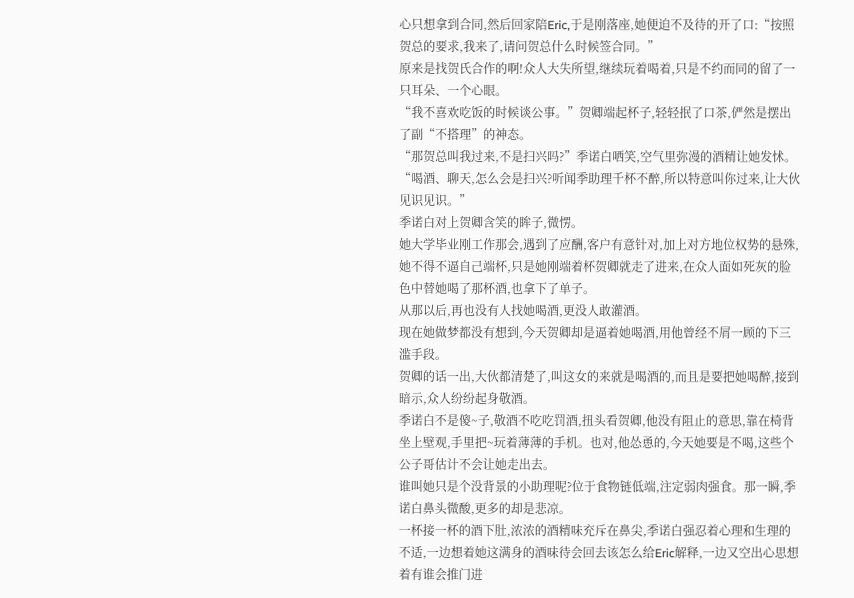心只想拿到合同,然后回家陪Eric,于是刚落座,她便迫不及待的开了口:“按照贺总的要求,我来了,请问贺总什么时候签合同。”
原来是找贺氏合作的啊!众人大失所望,继续玩着喝着,只是不约而同的留了一只耳朵、一个心眼。
“我不喜欢吃饭的时候谈公事。”贺卿端起杯子,轻轻抿了口茶,俨然是摆出了副“不搭理”的神态。
“那贺总叫我过来,不是扫兴吗?”季诺白哂笑,空气里弥漫的酒精让她发怵。
“喝酒、聊天,怎么会是扫兴?听闻季助理千杯不醉,所以特意叫你过来,让大伙见识见识。”
季诺白对上贺卿含笑的眸子,微愣。
她大学毕业刚工作那会,遇到了应酬,客户有意针对,加上对方地位权势的悬殊,她不得不逼自己端杯,只是她刚端着杯贺卿就走了进来,在众人面如死灰的脸色中替她喝了那杯酒,也拿下了单子。
从那以后,再也没有人找她喝酒,更没人敢灌酒。
现在她做梦都没有想到,今天贺卿却是逼着她喝酒,用他曾经不屑一顾的下三滥手段。
贺卿的话一出,大伙都清楚了,叫这女的来就是喝酒的,而且是要把她喝醉,接到暗示,众人纷纷起身敬酒。
季诺白不是傻~子,敬酒不吃吃罚酒,扭头看贺卿,他没有阻止的意思,靠在椅背坐上壁观,手里把~玩着薄薄的手机。也对,他怂恿的,今天她要是不喝,这些个公子哥估计不会让她走出去。
谁叫她只是个没背景的小助理呢?位于食物链低端,注定弱肉强食。那一瞬,季诺白鼻头微酸,更多的却是悲凉。
一杯接一杯的酒下肚,浓浓的酒精味充斥在鼻尖,季诺白强忍着心理和生理的不适,一边想着她这满身的酒味待会回去该怎么给Eric解释,一边又空出心思想着有谁会推门进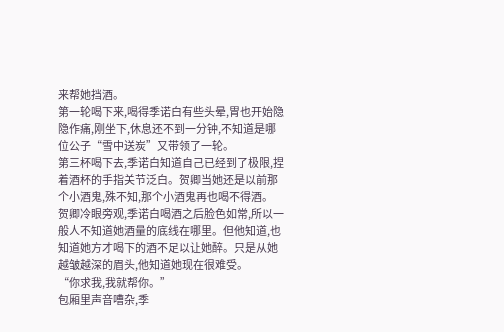来帮她挡酒。
第一轮喝下来,喝得季诺白有些头晕,胃也开始隐隐作痛,刚坐下,休息还不到一分钟,不知道是哪位公子“雪中送炭”又带领了一轮。
第三杯喝下去,季诺白知道自己已经到了极限,捏着酒杯的手指关节泛白。贺卿当她还是以前那个小酒鬼,殊不知,那个小酒鬼再也喝不得酒。
贺卿冷眼旁观,季诺白喝酒之后脸色如常,所以一般人不知道她酒量的底线在哪里。但他知道,也知道她方才喝下的酒不足以让她醉。只是从她越皱越深的眉头,他知道她现在很难受。
“你求我,我就帮你。”
包厢里声音嘈杂,季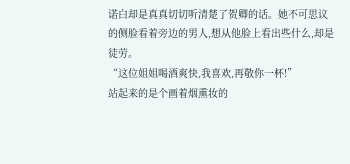诺白却是真真切切听清楚了贺卿的话。她不可思议的侧脸看着旁边的男人,想从他脸上看出些什么,却是徒劳。
“这位姐姐喝酒爽快,我喜欢,再敬你一杯!”
站起来的是个画着烟熏妆的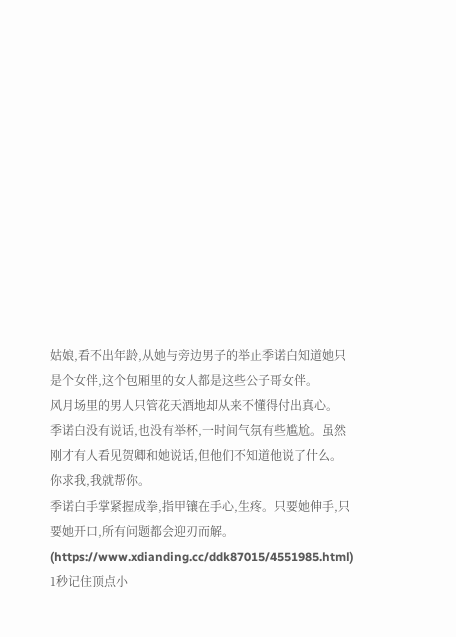姑娘,看不出年龄,从她与旁边男子的举止季诺白知道她只是个女伴,这个包厢里的女人都是这些公子哥女伴。
风月场里的男人只管花天酒地却从来不懂得付出真心。
季诺白没有说话,也没有举杯,一时间气氛有些尴尬。虽然刚才有人看见贺卿和她说话,但他们不知道他说了什么。
你求我,我就帮你。
季诺白手掌紧握成拳,指甲镶在手心,生疼。只要她伸手,只要她开口,所有问题都会迎刃而解。
(https://www.xdianding.cc/ddk87015/4551985.html)
1秒记住顶点小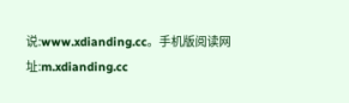说:www.xdianding.cc。手机版阅读网址:m.xdianding.cc